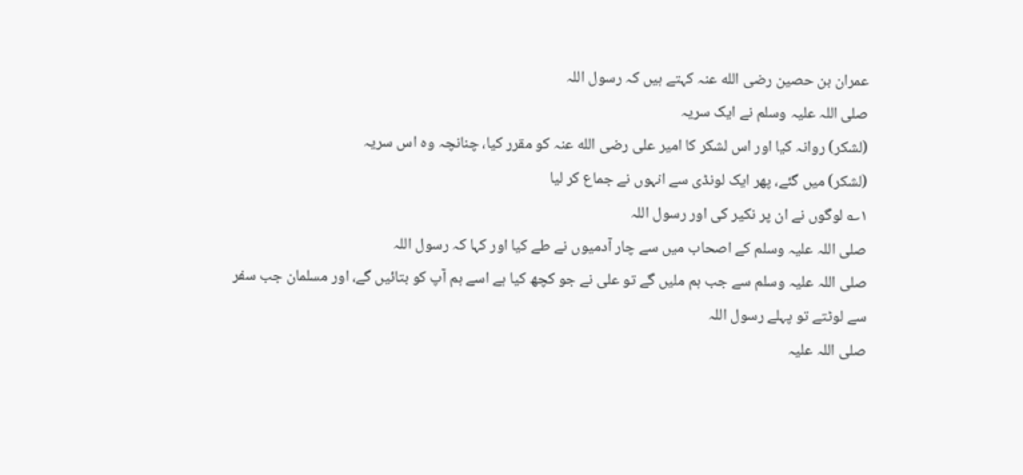عمران بن حصین رضی الله عنہ کہتے ہیں کہ رسول اللہ
صلی اللہ علیہ وسلم نے ایک سریہ
(لشکر) روانہ کیا اور اس لشکر کا امیر علی رضی الله عنہ کو مقرر کیا، چنانچہ وہ اس سریہ
(لشکر) میں گئے، پھر ایک لونڈی سے انہوں نے جماع کر لیا
۱؎ لوگوں نے ان پر نکیر کی اور رسول اللہ
صلی اللہ علیہ وسلم کے اصحاب میں سے چار آدمیوں نے طے کیا اور کہا کہ رسول اللہ
صلی اللہ علیہ وسلم سے جب ہم ملیں گے تو علی نے جو کچھ کیا ہے اسے ہم آپ کو بتائیں گے، اور مسلمان جب سفر سے لوٹتے تو پہلے رسول اللہ
صلی اللہ علیہ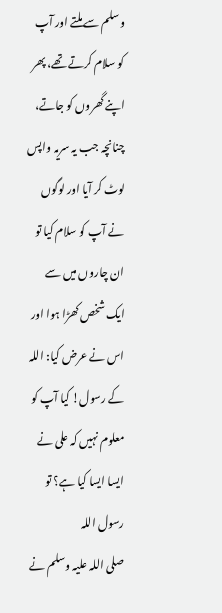وسلم سے ملتے اور آپ کو سلام کرتے تھے، پھر اپنے گھروں کو جاتے، چنانچہ جب یہ سریہ واپس لوٹ کر آیا اور لوگوں نے آپ کو سلام کیا تو ان چاروں میں سے ایک شخص کھڑا ہوا اور اس نے عرض کیا: اللہ کے رسول! کیا آپ کو معلوم نہیں کہ علی نے ایسا ایسا کیا ہے؟ تو رسول اللہ
صلی اللہ علیہ وسلم نے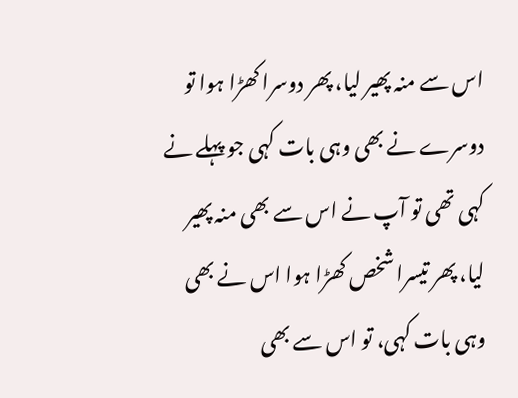اس سے منہ پھیر لیا، پھر دوسرا کھڑا ہوا تو دوسرے نے بھی وہی بات کہی جو پہلے نے کہی تھی تو آپ نے اس سے بھی منہ پھیر لیا، پھر تیسرا شخص کھڑا ہوا اس نے بھی وہی بات کہی، تو اس سے بھی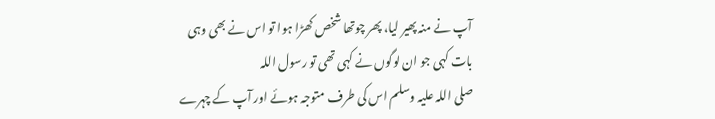آپ نے منہ پھیر لیا، پھر چوتھا شخص کھڑا ہوا تو اس نے بھی وہی بات کہی جو ان لوگوں نے کہی تھی تو رسول اللہ
صلی اللہ علیہ وسلم اس کی طرف متوجہ ہوئے اور آپ کے چہرے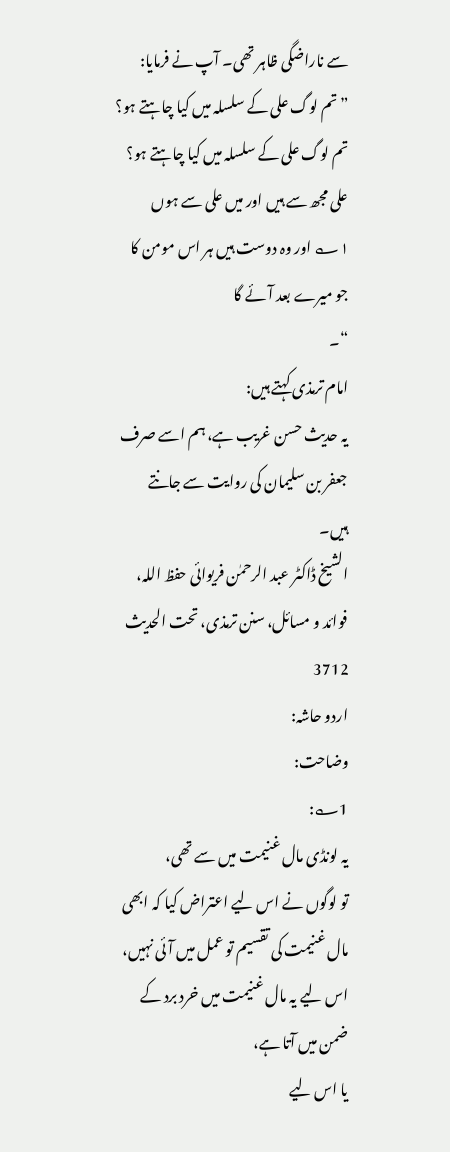سے ناراضگی ظاہر تھی۔ آپ نے فرمایا:
”تم لوگ علی کے سلسلہ میں کیا چاہتے ہو؟ تم لوگ علی کے سلسلہ میں کیا چاہتے ہو؟ علی مجھ سے ہیں اور میں علی سے ہوں
۱؎ اور وہ دوست ہیں ہر اس مومن کا جو میرے بعد آئے گا
“۔
امام ترمذی کہتے ہیں:
یہ حدیث حسن غریب ہے، ہم اسے صرف جعفر بن سلیمان کی روایت سے جانتے ہیں۔
الشیخ ڈاکٹر عبد الرحمٰن فریوائی حفظ اللہ، فوائد و مسائل، سنن ترمذی، تحت الحديث 3712
اردو حاشہ:
وضاحت:
1؎:
یہ لونڈی مال غنیمت میں سے تھی،
تو لوگوں نے اس لیے اعتراض کیا کہ ابھی مال غنیمت کی تقسیم تو عمل میں آئی نہیں،
اس لیے یہ مال غنیمت میں خرد برد کے ضمن میں آتا ہے،
یا اس لیے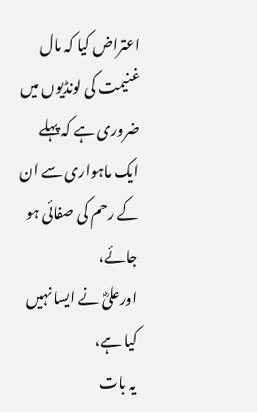اعتراض کیا کہ مال غنیمت کی لونڈیوں میں ضروری ہے کہ پہلے ایک ماہواری سے ان کے رحم کی صفائی ہو جائے،
اورعلیؓ نے ایسا نہیں کیا ہے،
یہ بات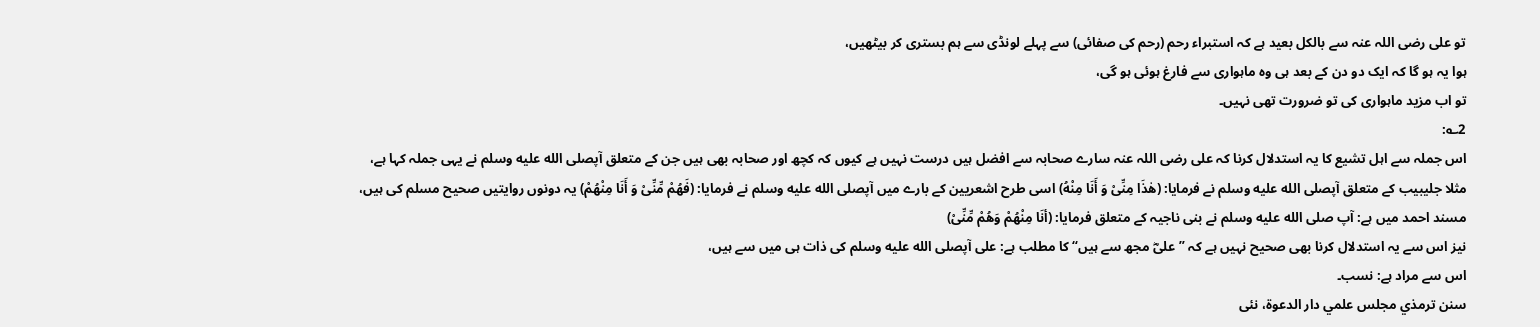تو علی رضی اللہ عنہ سے بالکل بعید ہے کہ استبراء رحم (رحم کی صفائی) سے پہلے لونڈی سے ہم بستری کر بیٹھیں،
ہوا یہ ہو گا کہ ایک دو دن کے بعد ہی وہ ماہواری سے فارغ ہوئی ہو گی،
تو اب مزید ماہواری کی تو ضرورت تھی نہیں۔
2؎:
اس جملہ سے اہل تشیع کا یہ استدلال کرنا کہ علی رضی اللہ عنہ سارے صحابہ سے افضل ہیں درست نہیں ہے کیوں کہ کچھ اور صحابہ بھی ہیں جن کے متعلق آپصلى الله عليه وسلم نے یہی جملہ کہا ہے،
مثلا جلیبیب کے متعلق آپصلى الله عليه وسلم نے فرمایا: (هٰذَا مِنِّیْ وَ أَنَا مِنْهُ) اسی طرح اشعریین کے بارے میں آپصلى الله عليه وسلم نے فرمایا: (فَهُمْ مِّنِّیْ وَ أَنَا مِنْهُمْ) یہ دونوں روایتیں صحیح مسلم کی ہیں،
مسند احمد میں ہے: آپ صلى الله عليه وسلم نے بنی ناجیہ کے متعلق فرمایا: (أنَا مِنْهُمْ وَهُمْ مِّنِّیْ)
نیز اس سے یہ استدلال کرنا بھی صحیح نہیں ہے کہ ”علیؓ مجھ سے ہیں“ کا مطلب ہے: علی آپصلى الله عليه وسلم کی ذات ہی میں سے ہیں،
اس سے مراد ہے: نسب۔
سنن ترمذي مجلس علمي دار الدعوة، نئى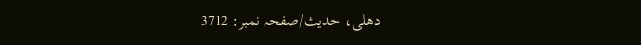دهلى، حدیث/صفحہ نمبر: 3712